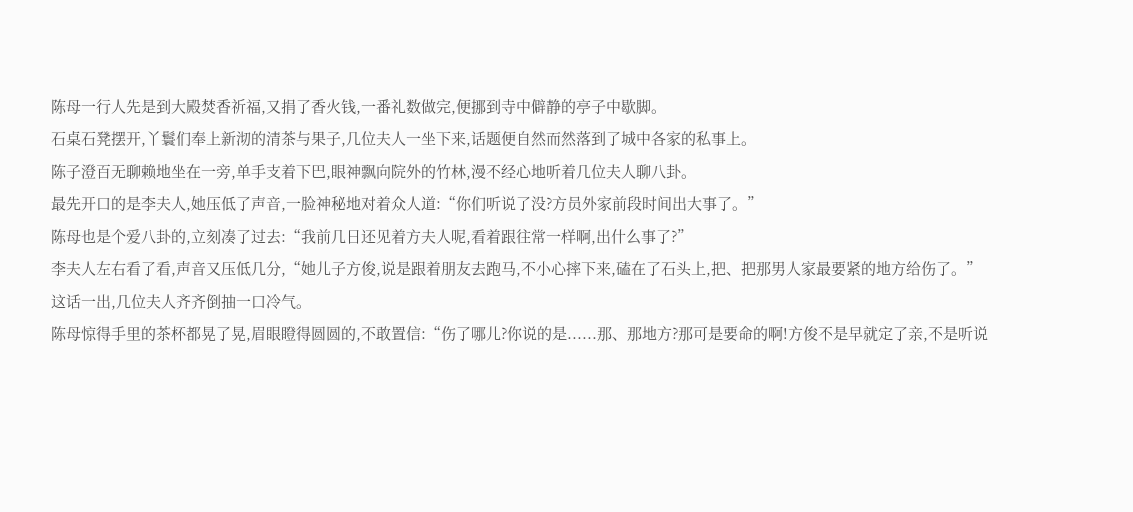陈母一行人先是到大殿焚香祈福,又捐了香火钱,一番礼数做完,便挪到寺中僻静的亭子中歇脚。
石桌石凳摆开,丫鬟们奉上新沏的清茶与果子,几位夫人一坐下来,话题便自然而然落到了城中各家的私事上。
陈子澄百无聊赖地坐在一旁,单手支着下巴,眼神飘向院外的竹林,漫不经心地听着几位夫人聊八卦。
最先开口的是李夫人,她压低了声音,一脸神秘地对着众人道:“你们听说了没?方员外家前段时间出大事了。”
陈母也是个爱八卦的,立刻凑了过去:“我前几日还见着方夫人呢,看着跟往常一样啊,出什么事了?”
李夫人左右看了看,声音又压低几分,“她儿子方俊,说是跟着朋友去跑马,不小心摔下来,磕在了石头上,把、把那男人家最要紧的地方给伤了。”
这话一出,几位夫人齐齐倒抽一口冷气。
陈母惊得手里的茶杯都晃了晃,眉眼瞪得圆圆的,不敢置信:“伤了哪儿?你说的是......那、那地方?那可是要命的啊!方俊不是早就定了亲,不是听说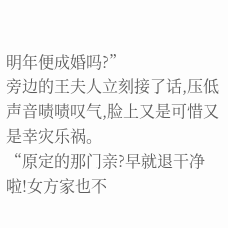明年便成婚吗?”
旁边的王夫人立刻接了话,压低声音啧啧叹气,脸上又是可惜又是幸灾乐祸。
“原定的那门亲?早就退干净啦!女方家也不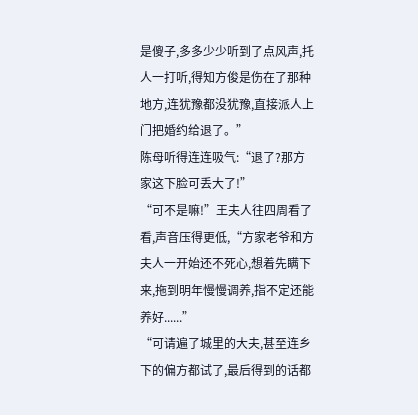是傻子,多多少少听到了点风声,托人一打听,得知方俊是伤在了那种地方,连犹豫都没犹豫,直接派人上门把婚约给退了。”
陈母听得连连吸气:“退了?那方家这下脸可丢大了!”
“可不是嘛!”王夫人往四周看了看,声音压得更低,“方家老爷和方夫人一开始还不死心,想着先瞒下来,拖到明年慢慢调养,指不定还能养好......”
“可请遍了城里的大夫,甚至连乡下的偏方都试了,最后得到的话都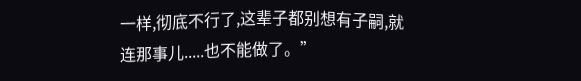一样,彻底不行了,这辈子都别想有子嗣,就连那事儿.....也不能做了。”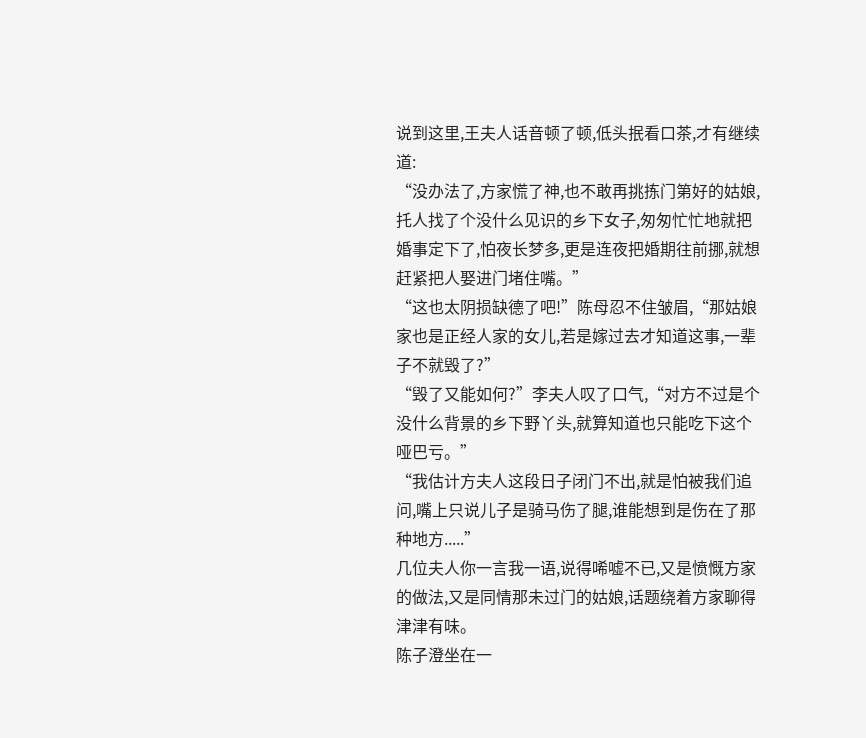说到这里,王夫人话音顿了顿,低头抿看口茶,才有继续道:
“没办法了,方家慌了神,也不敢再挑拣门第好的姑娘,托人找了个没什么见识的乡下女子,匆匆忙忙地就把婚事定下了,怕夜长梦多,更是连夜把婚期往前挪,就想赶紧把人娶进门堵住嘴。”
“这也太阴损缺德了吧!”陈母忍不住皱眉,“那姑娘家也是正经人家的女儿,若是嫁过去才知道这事,一辈子不就毁了?”
“毁了又能如何?”李夫人叹了口气,“对方不过是个没什么背景的乡下野丫头,就算知道也只能吃下这个哑巴亏。”
“我估计方夫人这段日子闭门不出,就是怕被我们追问,嘴上只说儿子是骑马伤了腿,谁能想到是伤在了那种地方.....”
几位夫人你一言我一语,说得唏嘘不已,又是愤慨方家的做法,又是同情那未过门的姑娘,话题绕着方家聊得津津有味。
陈子澄坐在一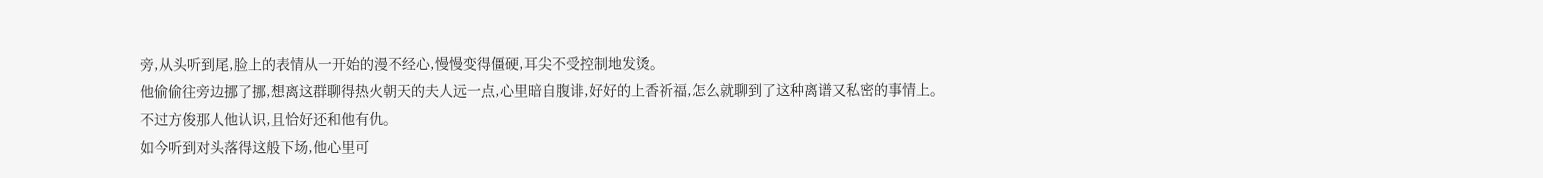旁,从头听到尾,脸上的表情从一开始的漫不经心,慢慢变得僵硬,耳尖不受控制地发烫。
他偷偷往旁边挪了挪,想离这群聊得热火朝天的夫人远一点,心里暗自腹诽,好好的上香祈福,怎么就聊到了这种离谱又私密的事情上。
不过方俊那人他认识,且恰好还和他有仇。
如今听到对头落得这般下场,他心里可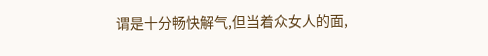谓是十分畅快解气,但当着众女人的面,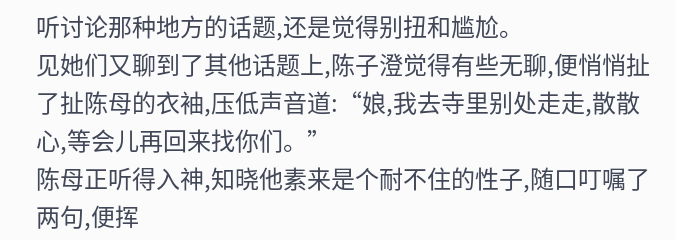听讨论那种地方的话题,还是觉得别扭和尴尬。
见她们又聊到了其他话题上,陈子澄觉得有些无聊,便悄悄扯了扯陈母的衣袖,压低声音道:“娘,我去寺里别处走走,散散心,等会儿再回来找你们。”
陈母正听得入神,知晓他素来是个耐不住的性子,随口叮嘱了两句,便挥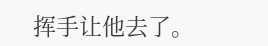挥手让他去了。